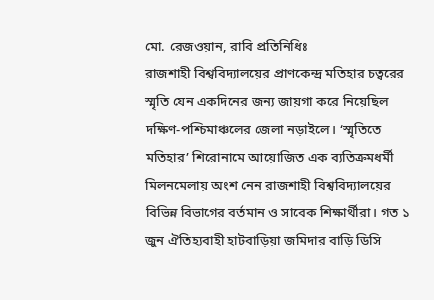মো. রেজওয়ান, রাবি প্রতিনিধিঃ
রাজশাহী বিশ্ববিদ্যালয়ের প্রাণকেন্দ্র মতিহার চত্বরের স্মৃতি যেন একদিনের জন্য জায়গা করে নিয়েছিল দক্ষিণ-পশ্চিমাঞ্চলের জেলা নড়াইলে। ‘স্মৃতিতে মতিহার’ শিরোনামে আয়োজিত এক ব্যতিক্রমধর্মী মিলনমেলায় অংশ নেন রাজশাহী বিশ্ববিদ্যালয়ের বিভিন্ন বিভাগের বর্তমান ও সাবেক শিক্ষার্থীরা। গত ১ জুন ঐতিহ্যবাহী হাটবাড়িয়া জমিদার বাড়ি ডিসি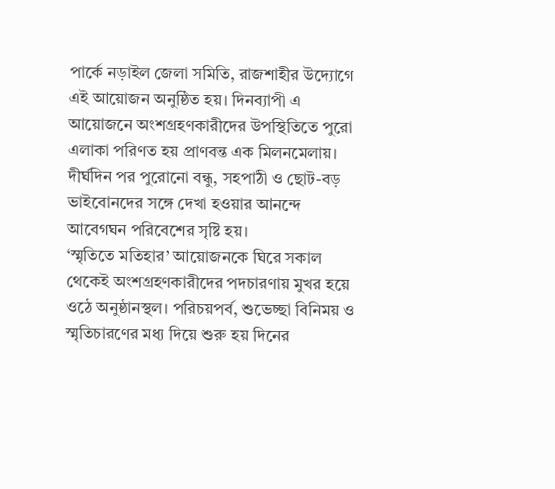পার্কে নড়াইল জেলা সমিতি, রাজশাহীর উদ্যোগে এই আয়োজন অনুষ্ঠিত হয়। দিনব্যাপী এ আয়োজনে অংশগ্রহণকারীদের উপস্থিতিতে পুরো এলাকা পরিণত হয় প্রাণবন্ত এক মিলনমেলায়। দীর্ঘদিন পর পুরোনো বন্ধু, সহপাঠী ও ছোট-বড় ভাইবোনদের সঙ্গে দেখা হওয়ার আনন্দে আবেগঘন পরিবেশের সৃষ্টি হয়।
‘স্মৃতিতে মতিহার’ আয়োজনকে ঘিরে সকাল থেকেই অংশগ্রহণকারীদের পদচারণায় মুখর হয়ে ওঠে অনুষ্ঠানস্থল। পরিচয়পর্ব, শুভেচ্ছা বিনিময় ও স্মৃতিচারণের মধ্য দিয়ে শুরু হয় দিনের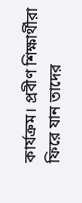কার্যক্রম। প্রবীণ শিক্ষার্থীরা ফিরে যান তাদের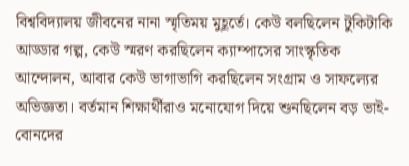বিশ্ববিদ্যালয় জীবনের নানা স্মৃতিময় মুহূর্তে। কেউ বলছিলেন টুকিটাকি আড্ডার গল্প, কেউ স্মরণ করছিলেন ক্যাম্পাসের সাংস্কৃতিক আন্দোলন, আবার কেউ ভাগাভাগি করছিলেন সংগ্রাম ও সাফল্যের অভিজ্ঞতা। বর্তমান শিক্ষার্থীরাও মনোযোগ দিয়ে শুনছিলেন বড় ভাই-বোনদের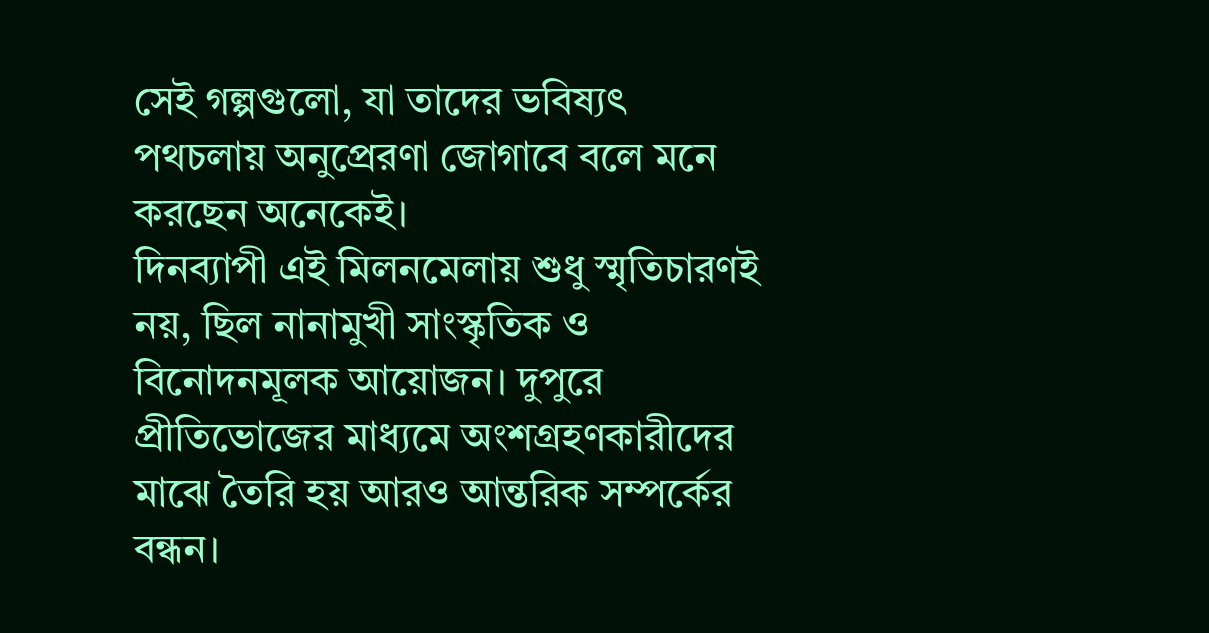সেই গল্পগুলো, যা তাদের ভবিষ্যৎ পথচলায় অনুপ্রেরণা জোগাবে বলে মনে করছেন অনেকেই।
দিনব্যাপী এই মিলনমেলায় শুধু স্মৃতিচারণই নয়, ছিল নানামুখী সাংস্কৃতিক ও বিনোদনমূলক আয়োজন। দুপুরে প্রীতিভোজের মাধ্যমে অংশগ্রহণকারীদের মাঝে তৈরি হয় আরও আন্তরিক সম্পর্কের বন্ধন।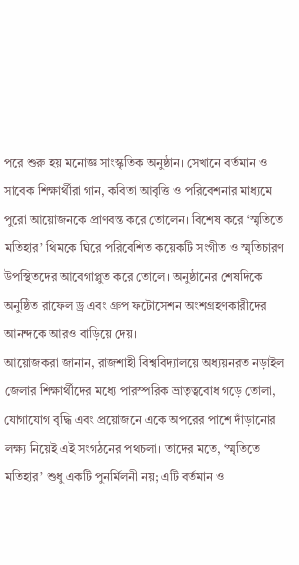পরে শুরু হয় মনোজ্ঞ সাংস্কৃতিক অনুষ্ঠান। সেখানে বর্তমান ও সাবেক শিক্ষার্থীরা গান, কবিতা আবৃত্তি ও পরিবেশনার মাধ্যমে পুরো আয়োজনকে প্রাণবন্ত করে তোলেন। বিশেষ করে ‘স্মৃতিতে মতিহার’ থিমকে ঘিরে পরিবেশিত কয়েকটি সংগীত ও স্মৃতিচারণ উপস্থিতদের আবেগাপ্লুত করে তোলে। অনুষ্ঠানের শেষদিকে অনুষ্ঠিত রাফেল ড্র এবং গ্রুপ ফটোসেশন অংশগ্রহণকারীদের আনন্দকে আরও বাড়িয়ে দেয়।
আয়োজকরা জানান, রাজশাহী বিশ্ববিদ্যালয়ে অধ্যয়নরত নড়াইল জেলার শিক্ষার্থীদের মধ্যে পারস্পরিক ভ্রাতৃত্ববোধ গড়ে তোলা, যোগাযোগ বৃদ্ধি এবং প্রয়োজনে একে অপরের পাশে দাঁড়ানোর লক্ষ্য নিয়েই এই সংগঠনের পথচলা। তাদের মতে, ‘স্মৃতিতে মতিহার’ শুধু একটি পুনর্মিলনী নয়; এটি বর্তমান ও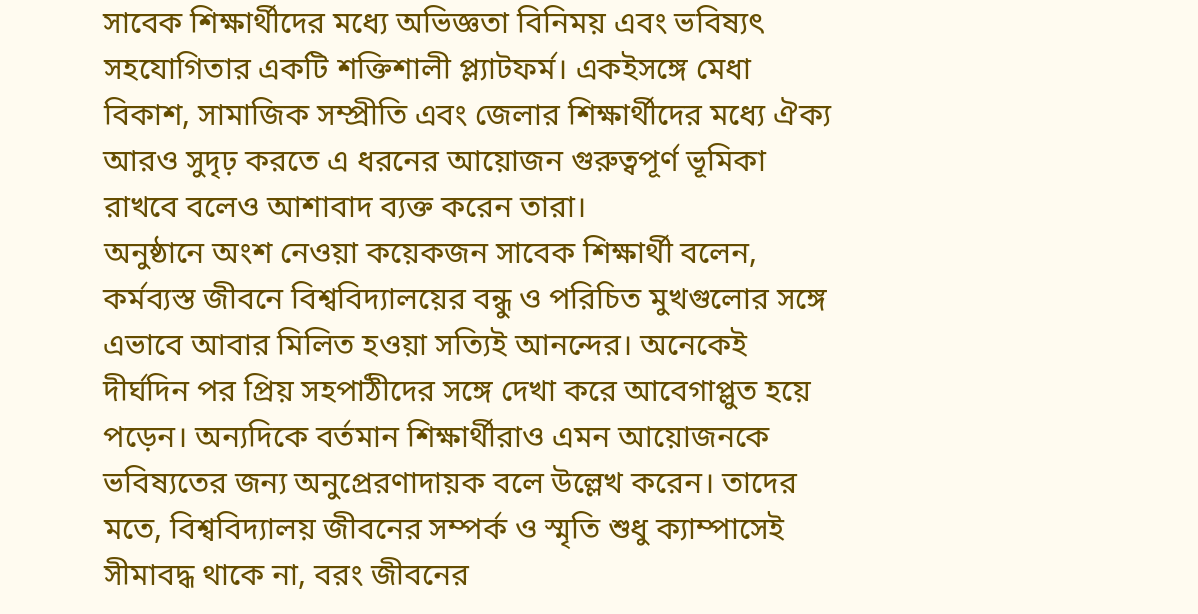সাবেক শিক্ষার্থীদের মধ্যে অভিজ্ঞতা বিনিময় এবং ভবিষ্যৎ সহযোগিতার একটি শক্তিশালী প্ল্যাটফর্ম। একইসঙ্গে মেধা বিকাশ, সামাজিক সম্প্রীতি এবং জেলার শিক্ষার্থীদের মধ্যে ঐক্য আরও সুদৃঢ় করতে এ ধরনের আয়োজন গুরুত্বপূর্ণ ভূমিকা রাখবে বলেও আশাবাদ ব্যক্ত করেন তারা।
অনুষ্ঠানে অংশ নেওয়া কয়েকজন সাবেক শিক্ষার্থী বলেন, কর্মব্যস্ত জীবনে বিশ্ববিদ্যালয়ের বন্ধু ও পরিচিত মুখগুলোর সঙ্গে এভাবে আবার মিলিত হওয়া সত্যিই আনন্দের। অনেকেই দীর্ঘদিন পর প্রিয় সহপাঠীদের সঙ্গে দেখা করে আবেগাপ্লুত হয়ে পড়েন। অন্যদিকে বর্তমান শিক্ষার্থীরাও এমন আয়োজনকে ভবিষ্যতের জন্য অনুপ্রেরণাদায়ক বলে উল্লেখ করেন। তাদের মতে, বিশ্ববিদ্যালয় জীবনের সম্পর্ক ও স্মৃতি শুধু ক্যাম্পাসেই সীমাবদ্ধ থাকে না, বরং জীবনের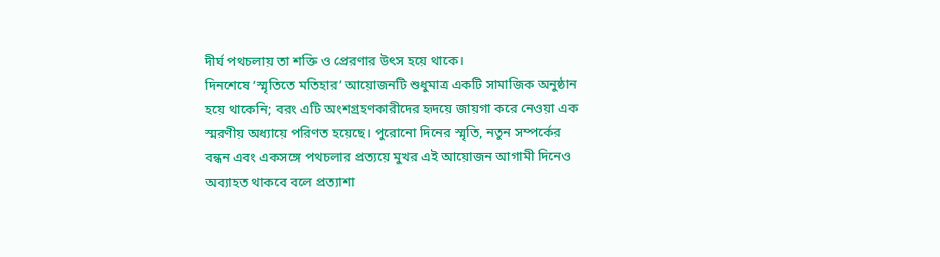দীর্ঘ পথচলায় তা শক্তি ও প্রেরণার উৎস হয়ে থাকে।
দিনশেষে ‘স্মৃতিতে মতিহার’ আয়োজনটি শুধুমাত্র একটি সামাজিক অনুষ্ঠান হয়ে থাকেনি; বরং এটি অংশগ্রহণকারীদের হৃদয়ে জায়গা করে নেওয়া এক স্মরণীয় অধ্যায়ে পরিণত হয়েছে। পুরোনো দিনের স্মৃতি, নতুন সম্পর্কের বন্ধন এবং একসঙ্গে পথচলার প্রত্যয়ে মুখর এই আয়োজন আগামী দিনেও অব্যাহত থাকবে বলে প্রত্যাশা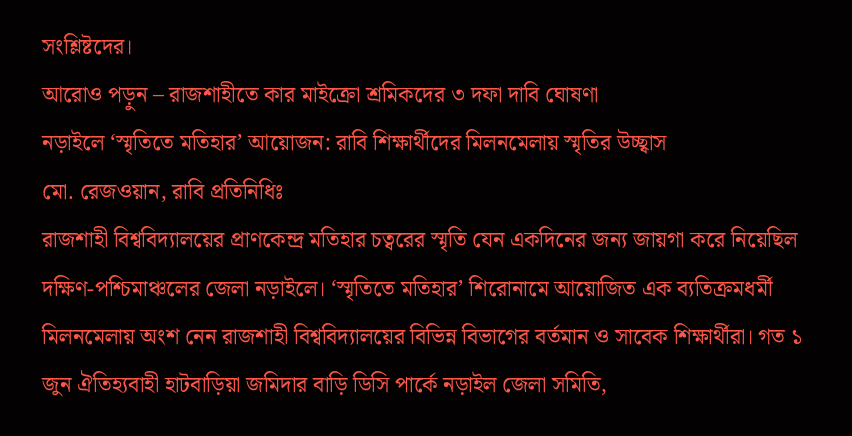সংশ্লিষ্টদের।
আরোও পড়ুন – রাজশাহীতে কার মাইক্রো শ্রমিকদের ৩ দফা দাবি ঘোষণা
নড়াইলে ‘স্মৃতিতে মতিহার’ আয়োজন: রাবি শিক্ষার্থীদের মিলনমেলায় স্মৃতির উচ্ছ্বাস
মো. রেজওয়ান, রাবি প্রতিনিধিঃ
রাজশাহী বিশ্ববিদ্যালয়ের প্রাণকেন্দ্র মতিহার চত্বরের স্মৃতি যেন একদিনের জন্য জায়গা করে নিয়েছিল দক্ষিণ-পশ্চিমাঞ্চলের জেলা নড়াইলে। ‘স্মৃতিতে মতিহার’ শিরোনামে আয়োজিত এক ব্যতিক্রমধর্মী মিলনমেলায় অংশ নেন রাজশাহী বিশ্ববিদ্যালয়ের বিভিন্ন বিভাগের বর্তমান ও সাবেক শিক্ষার্থীরা। গত ১ জুন ঐতিহ্যবাহী হাটবাড়িয়া জমিদার বাড়ি ডিসি পার্কে নড়াইল জেলা সমিতি,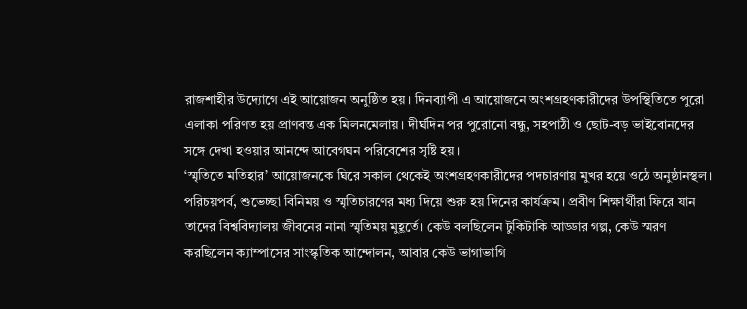রাজশাহীর উদ্যোগে এই আয়োজন অনুষ্ঠিত হয়। দিনব্যাপী এ আয়োজনে অংশগ্রহণকারীদের উপস্থিতিতে পুরো এলাকা পরিণত হয় প্রাণবন্ত এক মিলনমেলায়। দীর্ঘদিন পর পুরোনো বন্ধু, সহপাঠী ও ছোট-বড় ভাইবোনদের সঙ্গে দেখা হওয়ার আনন্দে আবেগঘন পরিবেশের সৃষ্টি হয়।
‘স্মৃতিতে মতিহার’ আয়োজনকে ঘিরে সকাল থেকেই অংশগ্রহণকারীদের পদচারণায় মুখর হয়ে ওঠে অনুষ্ঠানস্থল। পরিচয়পর্ব, শুভেচ্ছা বিনিময় ও স্মৃতিচারণের মধ্য দিয়ে শুরু হয় দিনের কার্যক্রম। প্রবীণ শিক্ষার্থীরা ফিরে যান তাদের বিশ্ববিদ্যালয় জীবনের নানা স্মৃতিময় মুহূর্তে। কেউ বলছিলেন টুকিটাকি আড্ডার গল্প, কেউ স্মরণ করছিলেন ক্যাম্পাসের সাংস্কৃতিক আন্দোলন, আবার কেউ ভাগাভাগি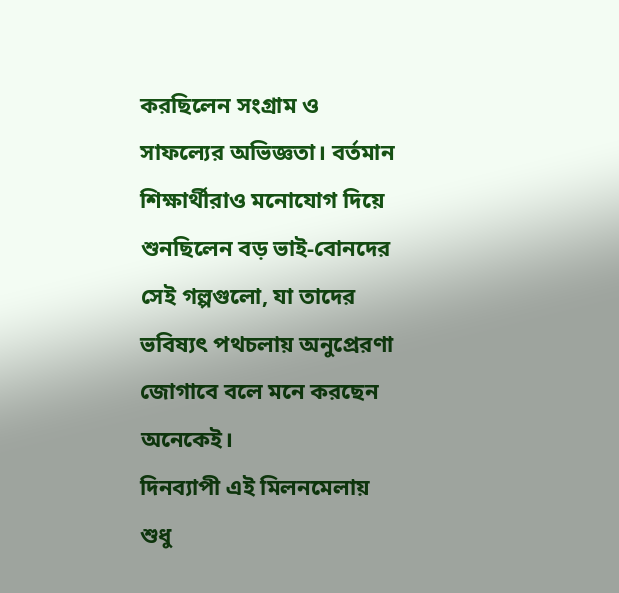করছিলেন সংগ্রাম ও সাফল্যের অভিজ্ঞতা। বর্তমান শিক্ষার্থীরাও মনোযোগ দিয়ে শুনছিলেন বড় ভাই-বোনদের সেই গল্পগুলো, যা তাদের ভবিষ্যৎ পথচলায় অনুপ্রেরণা জোগাবে বলে মনে করছেন অনেকেই।
দিনব্যাপী এই মিলনমেলায় শুধু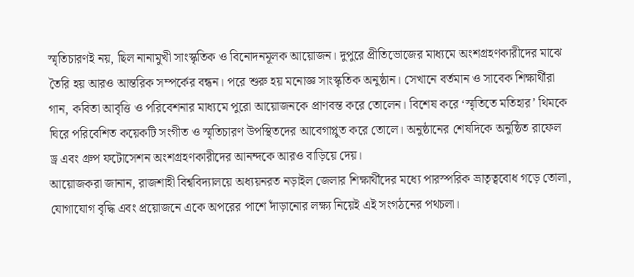স্মৃতিচারণই নয়, ছিল নানামুখী সাংস্কৃতিক ও বিনোদনমূলক আয়োজন। দুপুরে প্রীতিভোজের মাধ্যমে অংশগ্রহণকারীদের মাঝে তৈরি হয় আরও আন্তরিক সম্পর্কের বন্ধন। পরে শুরু হয় মনোজ্ঞ সাংস্কৃতিক অনুষ্ঠান। সেখানে বর্তমান ও সাবেক শিক্ষার্থীরা গান, কবিতা আবৃত্তি ও পরিবেশনার মাধ্যমে পুরো আয়োজনকে প্রাণবন্ত করে তোলেন। বিশেষ করে ‘স্মৃতিতে মতিহার’ থিমকে ঘিরে পরিবেশিত কয়েকটি সংগীত ও স্মৃতিচারণ উপস্থিতদের আবেগাপ্লুত করে তোলে। অনুষ্ঠানের শেষদিকে অনুষ্ঠিত রাফেল ড্র এবং গ্রুপ ফটোসেশন অংশগ্রহণকারীদের আনন্দকে আরও বাড়িয়ে দেয়।
আয়োজকরা জানান, রাজশাহী বিশ্ববিদ্যালয়ে অধ্যয়নরত নড়াইল জেলার শিক্ষার্থীদের মধ্যে পারস্পরিক ভ্রাতৃত্ববোধ গড়ে তোলা, যোগাযোগ বৃদ্ধি এবং প্রয়োজনে একে অপরের পাশে দাঁড়ানোর লক্ষ্য নিয়েই এই সংগঠনের পথচলা।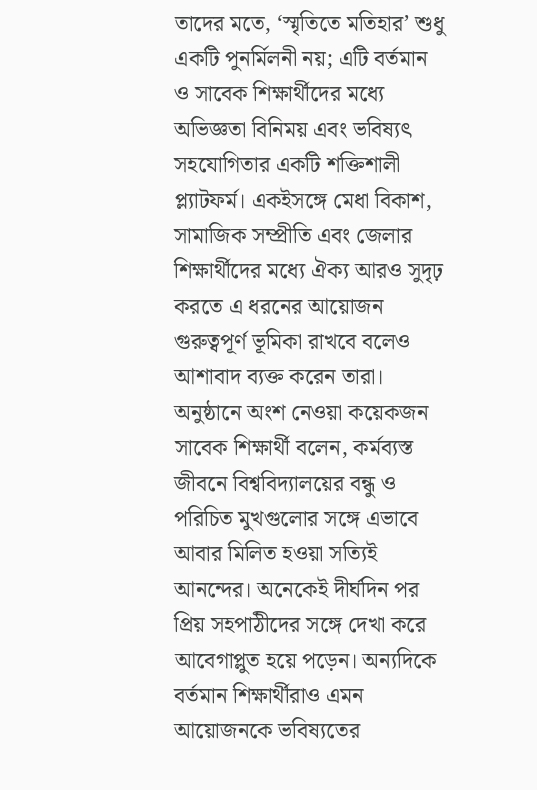তাদের মতে, ‘স্মৃতিতে মতিহার’ শুধু একটি পুনর্মিলনী নয়; এটি বর্তমান ও সাবেক শিক্ষার্থীদের মধ্যে অভিজ্ঞতা বিনিময় এবং ভবিষ্যৎ সহযোগিতার একটি শক্তিশালী প্ল্যাটফর্ম। একইসঙ্গে মেধা বিকাশ, সামাজিক সম্প্রীতি এবং জেলার শিক্ষার্থীদের মধ্যে ঐক্য আরও সুদৃঢ় করতে এ ধরনের আয়োজন গুরুত্বপূর্ণ ভূমিকা রাখবে বলেও আশাবাদ ব্যক্ত করেন তারা।
অনুষ্ঠানে অংশ নেওয়া কয়েকজন সাবেক শিক্ষার্থী বলেন, কর্মব্যস্ত জীবনে বিশ্ববিদ্যালয়ের বন্ধু ও পরিচিত মুখগুলোর সঙ্গে এভাবে আবার মিলিত হওয়া সত্যিই আনন্দের। অনেকেই দীর্ঘদিন পর প্রিয় সহপাঠীদের সঙ্গে দেখা করে আবেগাপ্লুত হয়ে পড়েন। অন্যদিকে বর্তমান শিক্ষার্থীরাও এমন আয়োজনকে ভবিষ্যতের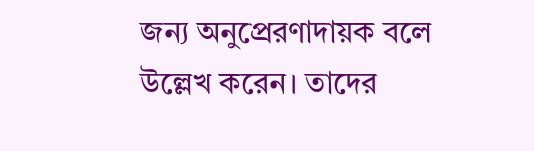জন্য অনুপ্রেরণাদায়ক বলে উল্লেখ করেন। তাদের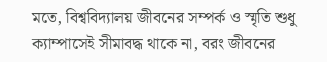মতে, বিশ্ববিদ্যালয় জীবনের সম্পর্ক ও স্মৃতি শুধু ক্যাম্পাসেই সীমাবদ্ধ থাকে না, বরং জীবনের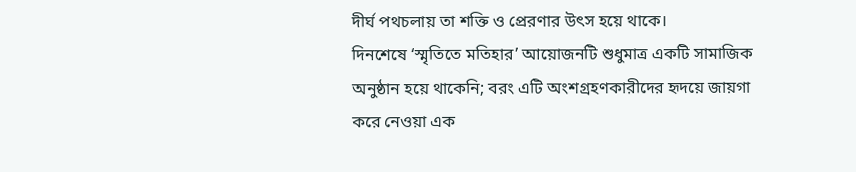দীর্ঘ পথচলায় তা শক্তি ও প্রেরণার উৎস হয়ে থাকে।
দিনশেষে ‘স্মৃতিতে মতিহার’ আয়োজনটি শুধুমাত্র একটি সামাজিক অনুষ্ঠান হয়ে থাকেনি; বরং এটি অংশগ্রহণকারীদের হৃদয়ে জায়গা করে নেওয়া এক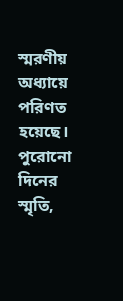স্মরণীয় অধ্যায়ে পরিণত হয়েছে। পুরোনো দিনের স্মৃতি,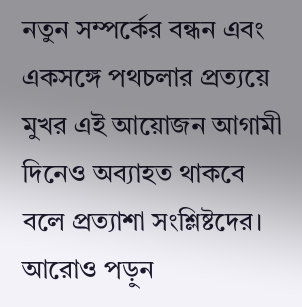নতুন সম্পর্কের বন্ধন এবং একসঙ্গে পথচলার প্রত্যয়ে মুখর এই আয়োজন আগামী দিনেও অব্যাহত থাকবে বলে প্রত্যাশা সংশ্লিষ্টদের।
আরোও পড়ুন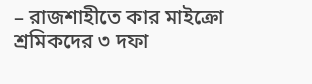– রাজশাহীতে কার মাইক্রো শ্রমিকদের ৩ দফা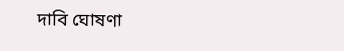দাবি ঘোষণা